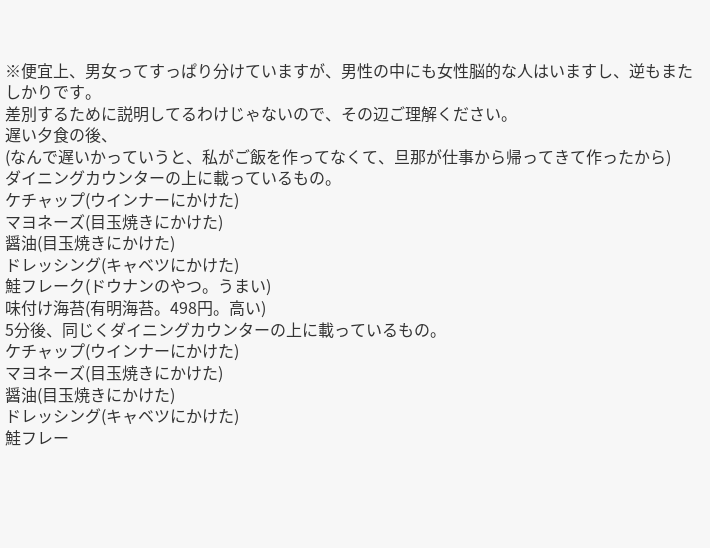※便宜上、男女ってすっぱり分けていますが、男性の中にも女性脳的な人はいますし、逆もまたしかりです。
差別するために説明してるわけじゃないので、その辺ご理解ください。
遅い夕食の後、
(なんで遅いかっていうと、私がご飯を作ってなくて、旦那が仕事から帰ってきて作ったから)
ダイニングカウンターの上に載っているもの。
ケチャップ(ウインナーにかけた)
マヨネーズ(目玉焼きにかけた)
醤油(目玉焼きにかけた)
ドレッシング(キャベツにかけた)
鮭フレーク(ドウナンのやつ。うまい)
味付け海苔(有明海苔。498円。高い)
5分後、同じくダイニングカウンターの上に載っているもの。
ケチャップ(ウインナーにかけた)
マヨネーズ(目玉焼きにかけた)
醤油(目玉焼きにかけた)
ドレッシング(キャベツにかけた)
鮭フレー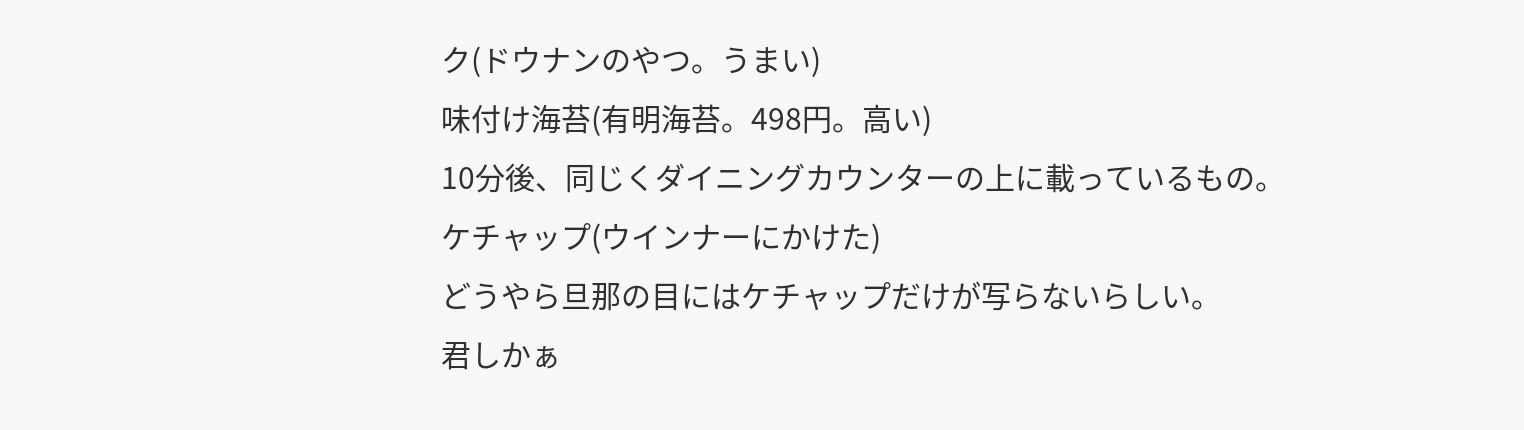ク(ドウナンのやつ。うまい)
味付け海苔(有明海苔。498円。高い)
10分後、同じくダイニングカウンターの上に載っているもの。
ケチャップ(ウインナーにかけた)
どうやら旦那の目にはケチャップだけが写らないらしい。
君しかぁ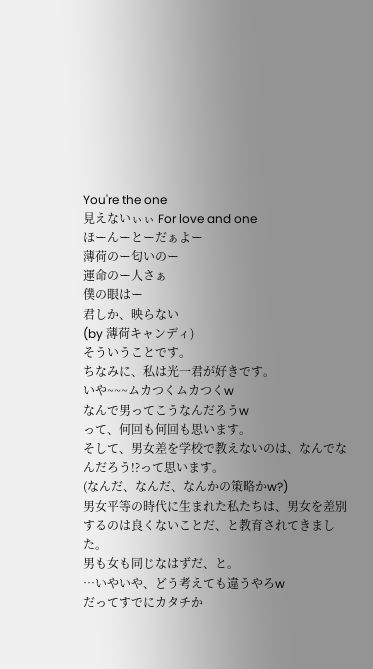You're the one
見えないぃぃ For love and one
ほーんーとーだぁよー
薄荷のー匂いのー
運命のー人さぁ
僕の眼はー
君しか、映らない
(by 薄荷キャンディ)
そういうことです。
ちなみに、私は光一君が好きです。
いや~~~ムカつくムカつくw
なんで男ってこうなんだろうw
って、何回も何回も思います。
そして、男女差を学校で教えないのは、なんでなんだろう!?って思います。
(なんだ、なんだ、なんかの策略かw?)
男女平等の時代に生まれた私たちは、男女を差別するのは良くないことだ、と教育されてきました。
男も女も同じなはずだ、と。
…いやいや、どう考えても違うやろw
だってすでにカタチか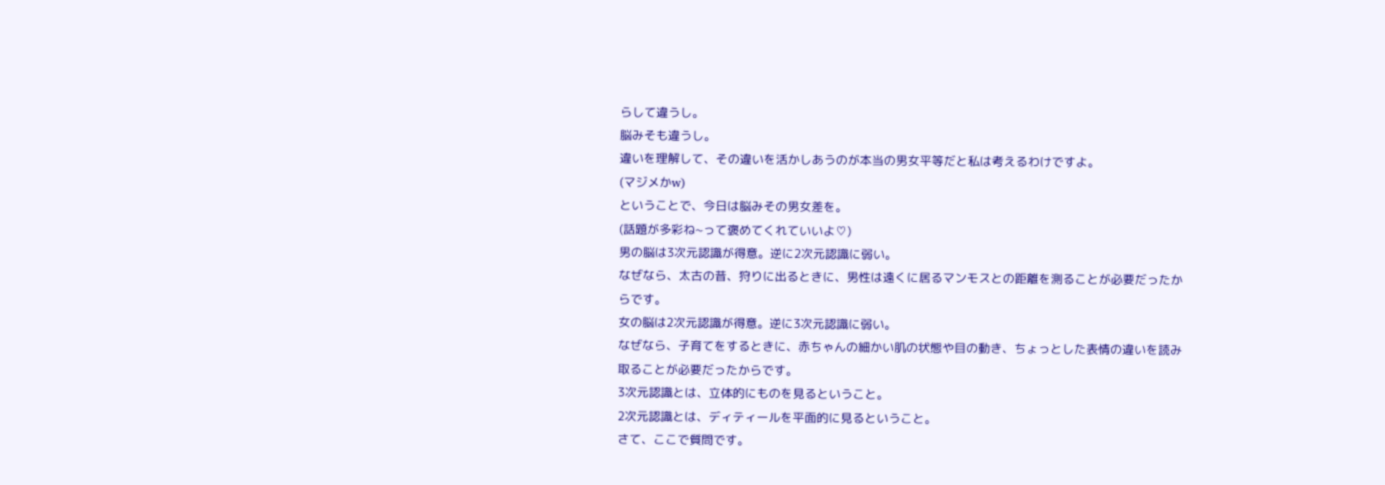らして違うし。
脳みそも違うし。
違いを理解して、その違いを活かしあうのが本当の男女平等だと私は考えるわけですよ。
(マジメかw)
ということで、今日は脳みその男女差を。
(話題が多彩ね~って褒めてくれていいよ♡)
男の脳は3次元認識が得意。逆に2次元認識に弱い。
なぜなら、太古の昔、狩りに出るときに、男性は遠くに居るマンモスとの距離を測ることが必要だったからです。
女の脳は2次元認識が得意。逆に3次元認識に弱い。
なぜなら、子育てをするときに、赤ちゃんの細かい肌の状態や目の動き、ちょっとした表情の違いを読み取ることが必要だったからです。
3次元認識とは、立体的にものを見るということ。
2次元認識とは、ディティールを平面的に見るということ。
さて、ここで質問です。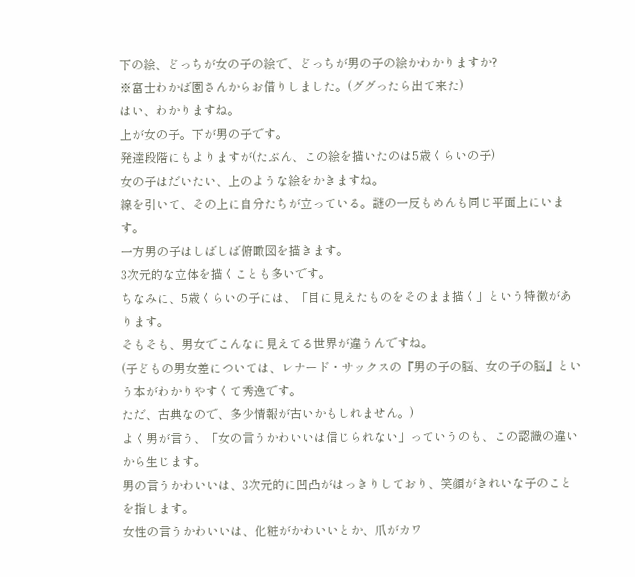下の絵、どっちが女の子の絵で、どっちが男の子の絵かわかりますか?
※富士わかば園さんからお借りしました。(ググったら出て来た)
はい、わかりますね。
上が女の子。下が男の子です。
発達段階にもよりますが(たぶん、この絵を描いたのは5歳くらいの子)
女の子はだいたい、上のような絵をかきますね。
線を引いて、その上に自分たちが立っている。謎の一反もめんも同じ平面上にいます。
一方男の子はしばしば俯瞰図を描きます。
3次元的な立体を描くことも多いです。
ちなみに、5歳くらいの子には、「目に見えたものをそのまま描く」という特徴があります。
そもそも、男女でこんなに見えてる世界が違うんですね。
(子どもの男女差については、レナード・サックスの『男の子の脳、女の子の脳』という本がわかりやすくて秀逸です。
ただ、古典なので、多少情報が古いかもしれません。)
よく男が言う、「女の言うかわいいは信じられない」っていうのも、この認識の違いから生じます。
男の言うかわいいは、3次元的に凹凸がはっきりしており、笑顔がきれいな子のことを指します。
女性の言うかわいいは、化粧がかわいいとか、爪がカワ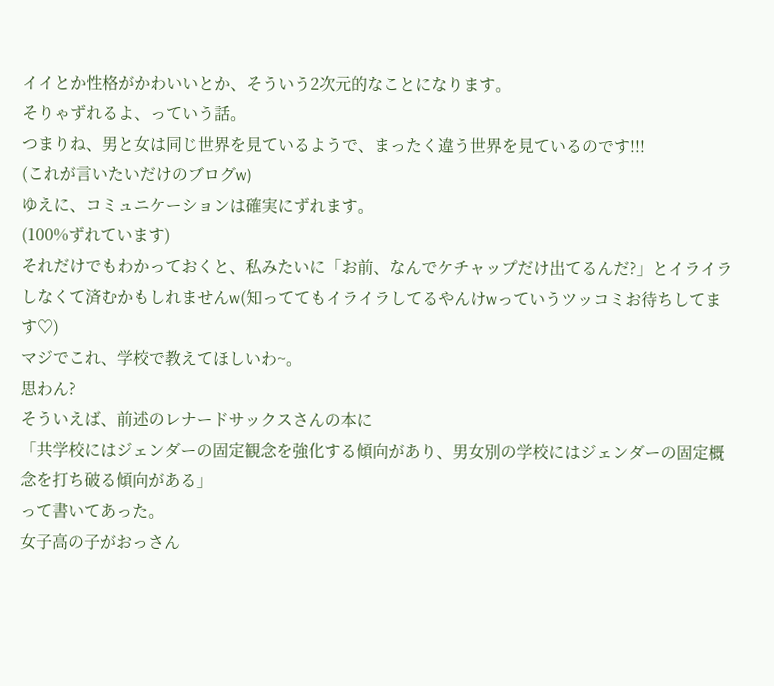イイとか性格がかわいいとか、そういう2次元的なことになります。
そりゃずれるよ、っていう話。
つまりね、男と女は同じ世界を見ているようで、まったく違う世界を見ているのです!!!
(これが言いたいだけのブログw)
ゆえに、コミュニケーションは確実にずれます。
(100%ずれています)
それだけでもわかっておくと、私みたいに「お前、なんでケチャップだけ出てるんだ?」とイライラしなくて済むかもしれませんw(知っててもイライラしてるやんけwっていうツッコミお待ちしてます♡)
マジでこれ、学校で教えてほしいわ~。
思わん?
そういえば、前述のレナードサックスさんの本に
「共学校にはジェンダーの固定観念を強化する傾向があり、男女別の学校にはジェンダーの固定概念を打ち破る傾向がある」
って書いてあった。
女子高の子がおっさん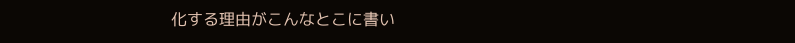化する理由がこんなとこに書い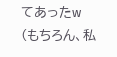てあったw
(もちろん、私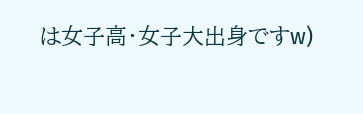は女子高・女子大出身ですw)